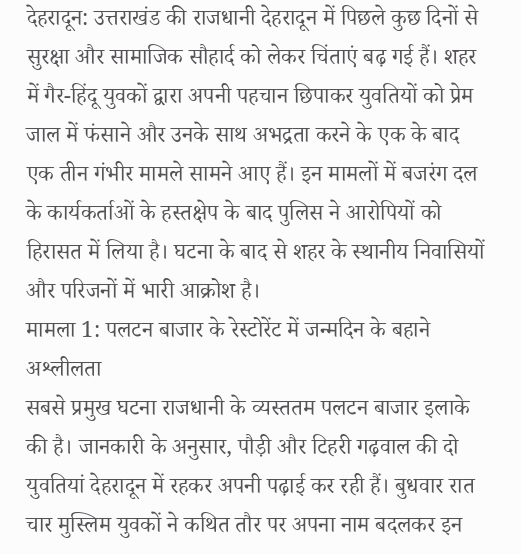देहरादून: उत्तराखंड की राजधानी देहरादून में पिछले कुछ दिनों से सुरक्षा और सामाजिक सौहार्द को लेकर चिंताएं बढ़ गई हैं। शहर में गैर-हिंदू युवकों द्वारा अपनी पहचान छिपाकर युवतियों को प्रेम जाल में फंसाने और उनके साथ अभद्रता करने के एक के बाद एक तीन गंभीर मामले सामने आए हैं। इन मामलों में बजरंग दल के कार्यकर्ताओं के हस्तक्षेप के बाद पुलिस ने आरोपियों को हिरासत में लिया है। घटना के बाद से शहर के स्थानीय निवासियों और परिजनों में भारी आक्रोश है।
मामला 1: पलटन बाजार के रेस्टोरेंट में जन्मदिन के बहाने अश्लीलता
सबसे प्रमुख घटना राजधानी के व्यस्ततम पलटन बाजार इलाके की है। जानकारी के अनुसार, पौड़ी और टिहरी गढ़वाल की दो युवतियां देहरादून में रहकर अपनी पढ़ाई कर रही हैं। बुधवार रात चार मुस्लिम युवकों ने कथित तौर पर अपना नाम बदलकर इन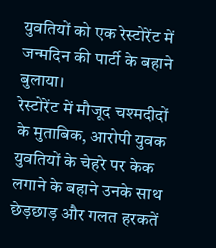युवतियों को एक रेस्टोरेंट में जन्मदिन की पार्टी के बहाने बुलाया।
रेस्टोरेंट में मौजूद चश्मदीदों के मुताबिक, आरोपी युवक युवतियों के चेहरे पर केक लगाने के बहाने उनके साथ छेड़छाड़ और गलत हरकतें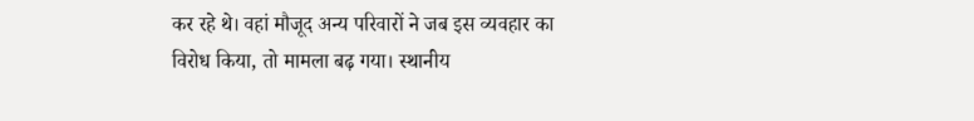कर रहे थे। वहां मौजूद अन्य परिवारों ने जब इस व्यवहार का विरोध किया, तो मामला बढ़ गया। स्थानीय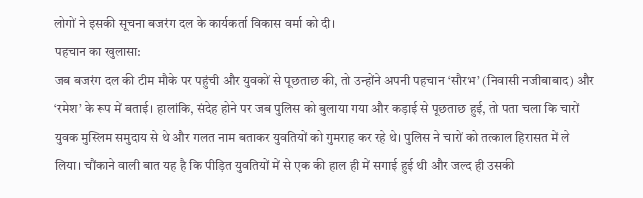लोगों ने इसकी सूचना बजरंग दल के कार्यकर्ता विकास वर्मा को दी।
पहचान का खुलासा:
जब बजरंग दल की टीम मौके पर पहुंची और युवकों से पूछताछ की, तो उन्होंने अपनी पहचान ‘सौरभ’ (निवासी नजीबाबाद) और ‘रमेश’ के रूप में बताई। हालांकि, संदेह होने पर जब पुलिस को बुलाया गया और कड़ाई से पूछताछ हुई, तो पता चला कि चारों युवक मुस्लिम समुदाय से थे और गलत नाम बताकर युवतियों को गुमराह कर रहे थे। पुलिस ने चारों को तत्काल हिरासत में ले लिया। चौंकाने वाली बात यह है कि पीड़ित युवतियों में से एक की हाल ही में सगाई हुई थी और जल्द ही उसकी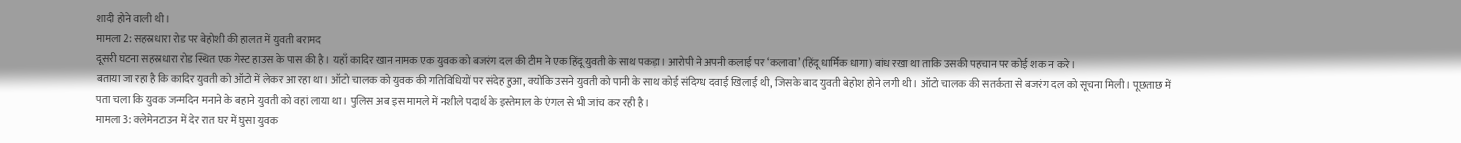शादी होने वाली थी।
मामला 2: सहस्रधारा रोड पर बेहोशी की हालत में युवती बरामद
दूसरी घटना सहस्रधारा रोड स्थित एक गेस्ट हाउस के पास की है। यहाँ कादिर खान नामक एक युवक को बजरंग दल की टीम ने एक हिंदू युवती के साथ पकड़ा। आरोपी ने अपनी कलाई पर ‘कलावा’ (हिंदू धार्मिक धागा) बांध रखा था ताकि उसकी पहचान पर कोई शक न करे।
बताया जा रहा है कि कादिर युवती को ऑटो में लेकर आ रहा था। ऑटो चालक को युवक की गतिविधियों पर संदेह हुआ, क्योंकि उसने युवती को पानी के साथ कोई संदिग्ध दवाई खिलाई थी, जिसके बाद युवती बेहोश होने लगी थी। ऑटो चालक की सतर्कता से बजरंग दल को सूचना मिली। पूछताछ में पता चला कि युवक जन्मदिन मनाने के बहाने युवती को वहां लाया था। पुलिस अब इस मामले में नशीले पदार्थ के इस्तेमाल के एंगल से भी जांच कर रही है।
मामला 3: क्लेमेनटाउन में देर रात घर में घुसा युवक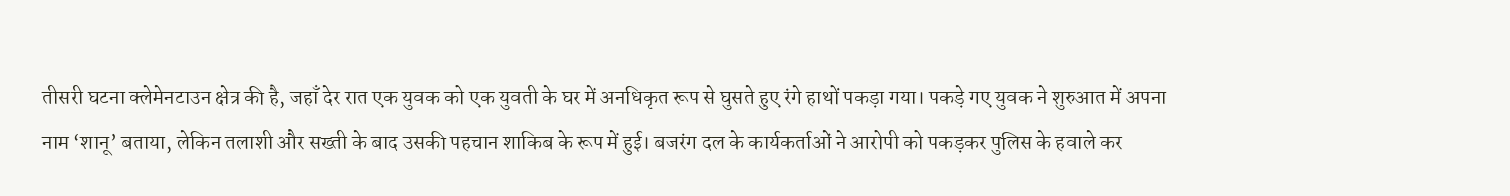तीसरी घटना क्लेमेनटाउन क्षेत्र की है, जहाँ देर रात एक युवक को एक युवती के घर में अनधिकृत रूप से घुसते हुए रंगे हाथों पकड़ा गया। पकड़े गए युवक ने शुरुआत में अपना नाम ‘शानू’ बताया, लेकिन तलाशी और सख्ती के बाद उसकी पहचान शाकिब के रूप में हुई। बजरंग दल के कार्यकर्ताओं ने आरोपी को पकड़कर पुलिस के हवाले कर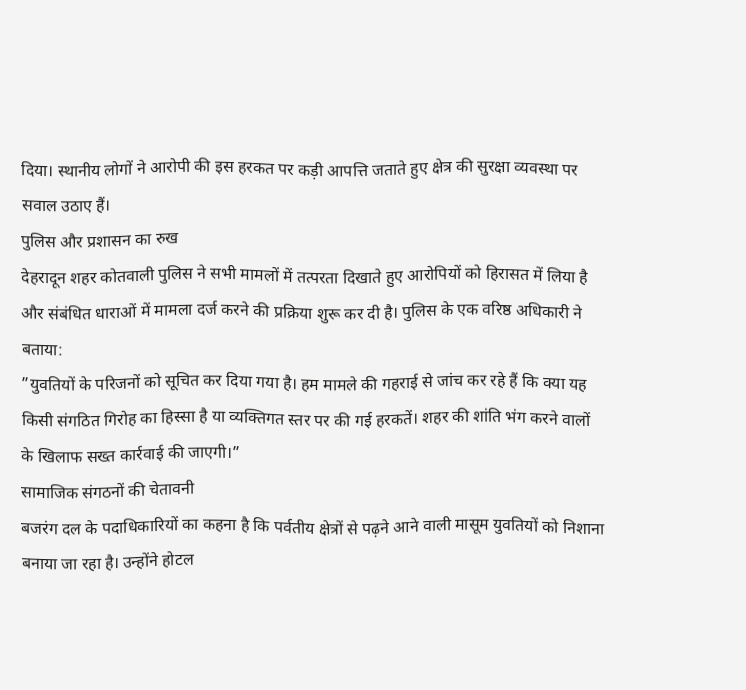दिया। स्थानीय लोगों ने आरोपी की इस हरकत पर कड़ी आपत्ति जताते हुए क्षेत्र की सुरक्षा व्यवस्था पर सवाल उठाए हैं।
पुलिस और प्रशासन का रुख
देहरादून शहर कोतवाली पुलिस ने सभी मामलों में तत्परता दिखाते हुए आरोपियों को हिरासत में लिया है और संबंधित धाराओं में मामला दर्ज करने की प्रक्रिया शुरू कर दी है। पुलिस के एक वरिष्ठ अधिकारी ने बताया:
”युवतियों के परिजनों को सूचित कर दिया गया है। हम मामले की गहराई से जांच कर रहे हैं कि क्या यह किसी संगठित गिरोह का हिस्सा है या व्यक्तिगत स्तर पर की गई हरकतें। शहर की शांति भंग करने वालों के खिलाफ सख्त कार्रवाई की जाएगी।”
सामाजिक संगठनों की चेतावनी
बजरंग दल के पदाधिकारियों का कहना है कि पर्वतीय क्षेत्रों से पढ़ने आने वाली मासूम युवतियों को निशाना बनाया जा रहा है। उन्होंने होटल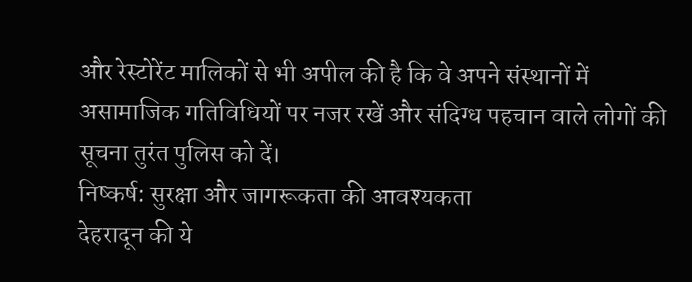और रेस्टोरेंट मालिकों से भी अपील की है कि वे अपने संस्थानों में असामाजिक गतिविधियों पर नजर रखें और संदिग्ध पहचान वाले लोगों की सूचना तुरंत पुलिस को दें।
निष्कर्ष: सुरक्षा और जागरूकता की आवश्यकता
देहरादून की ये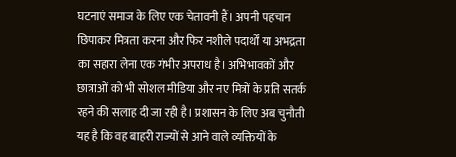घटनाएं समाज के लिए एक चेतावनी हैं। अपनी पहचान छिपाकर मित्रता करना और फिर नशीले पदार्थों या अभद्रता का सहारा लेना एक गंभीर अपराध है। अभिभावकों और छात्राओं को भी सोशल मीडिया और नए मित्रों के प्रति सतर्क रहने की सलाह दी जा रही है। प्रशासन के लिए अब चुनौती यह है कि वह बाहरी राज्यों से आने वाले व्यक्तियों के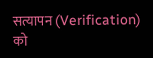सत्यापन (Verification) को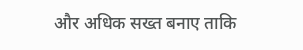और अधिक सख्त बनाए ताकि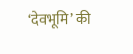‘देवभूमि’ की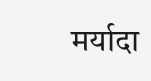मर्यादा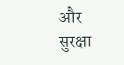और सुरक्षा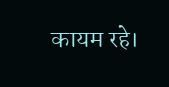कायम रहे।